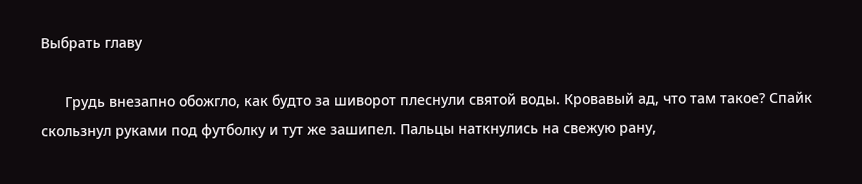Выбрать главу

      Грудь внезапно обожгло, как будто за шиворот плеснули святой воды. Кровавый ад, что там такое? Спайк скользнул руками под футболку и тут же зашипел. Пальцы наткнулись на свежую рану,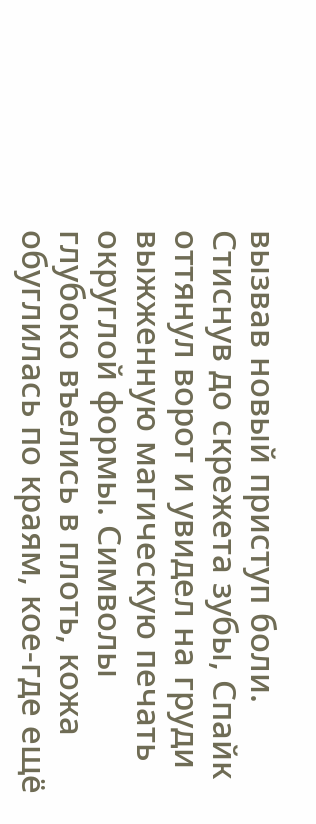вызвав новый приступ боли. Стиснув до скрежета зубы, Спайк оттянул ворот и увидел на груди выжженную магическую печать округлой формы. Символы глубоко въелись в плоть, кожа обуглилась по краям, кое-где ещё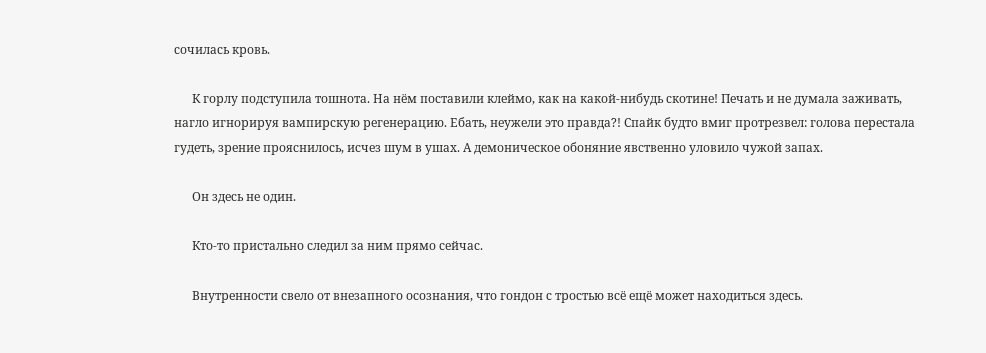сочилась кровь.

      К горлу подступила тошнота. На нём поставили клеймо, как на какой-нибудь скотине! Печать и не думала заживать, нагло игнорируя вампирскую регенерацию. Ебать, неужели это правда?! Спайк будто вмиг протрезвел: голова перестала гудеть, зрение прояснилось, исчез шум в ушах. А демоническое обоняние явственно уловило чужой запах.

      Он здесь не один.

      Кто-то пристально следил за ним прямо сейчас.

      Внутренности свело от внезапного осознания, что гондон с тростью всё ещё может находиться здесь.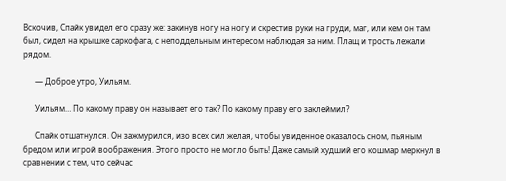Вскочив, Спайк увидел его сразу же: закинув ногу на ногу и скрестив руки на груди, маг, или кем он там был, сидел на крышке саркофага, с неподдельным интересом наблюдая за ним. Плащ и трость лежали рядом.

      — Доброе утро, Уильям.

      Уильям… По какому праву он называет его так? По какому праву его заклеймил?

      Спайк отшатнулся. Он зажмурился, изо всех сил желая, чтобы увиденное оказалось сном, пьяным бредом или игрой воображения. Этого просто не могло быть! Даже самый худший его кошмар меркнул в сравнении с тем, что сейчас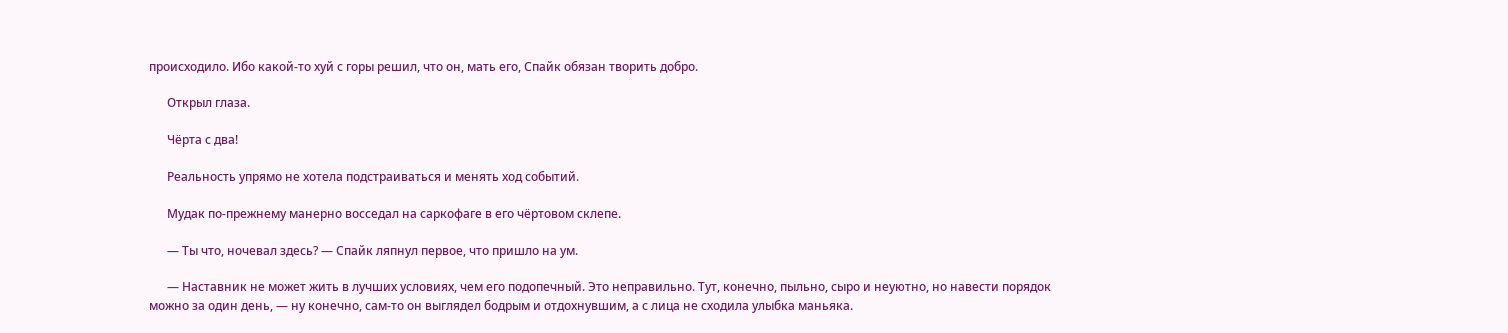происходило. Ибо какой-то хуй с горы решил, что он, мать его, Спайк обязан творить добро.

      Открыл глаза.

      Чёрта с два!

      Реальность упрямо не хотела подстраиваться и менять ход событий.

      Мудак по-прежнему манерно восседал на саркофаге в его чёртовом склепе.

      — Ты что, ночевал здесь? — Спайк ляпнул первое, что пришло на ум.

      — Наставник не может жить в лучших условиях, чем его подопечный. Это неправильно. Тут, конечно, пыльно, сыро и неуютно, но навести порядок можно за один день, — ну конечно, сам-то он выглядел бодрым и отдохнувшим, а с лица не сходила улыбка маньяка.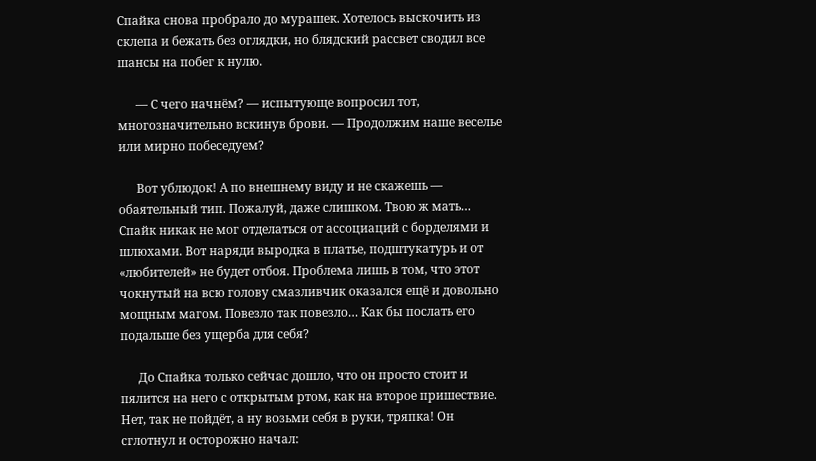Спайка снова пробрало до мурашек. Хотелось выскочить из склепа и бежать без оглядки, но блядский рассвет сводил все шансы на побег к нулю.

      — С чего начнём? — испытующе вопросил тот, многозначительно вскинув брови. — Продолжим наше веселье или мирно побеседуем?

      Вот ублюдок! А по внешнему виду и не скажешь — обаятельный тип. Пожалуй, даже слишком. Твою ж мать… Спайк никак не мог отделаться от ассоциаций с борделями и шлюхами. Вот наряди выродка в платье, подштукатурь и от «любителей» не будет отбоя. Проблема лишь в том, что этот чокнутый на всю голову смазливчик оказался ещё и довольно мощным магом. Повезло так повезло… Как бы послать его подальше без ущерба для себя?

      До Спайка только сейчас дошло, что он просто стоит и пялится на него с открытым ртом, как на второе пришествие. Нет, так не пойдёт, а ну возьми себя в руки, тряпка! Он сглотнул и осторожно начал: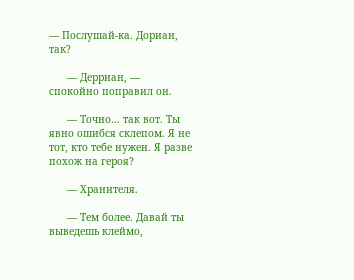— Послушай-ка. Дориан, так?

      — Дерриан, — спокойно поправил он.

      — Точно… так вот. Ты явно ошибся склепом. Я не тот, кто тебе нужен. Я разве похож на героя?

      — Хранителя.

      — Тем более. Давай ты выведешь клеймо,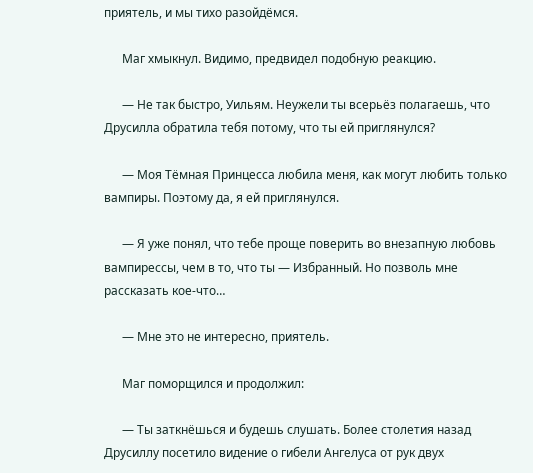приятель, и мы тихо разойдёмся.

      Маг хмыкнул. Видимо, предвидел подобную реакцию.

      — Не так быстро, Уильям. Неужели ты всерьёз полагаешь, что Друсилла обратила тебя потому, что ты ей приглянулся?

      — Моя Тёмная Принцесса любила меня, как могут любить только вампиры. Поэтому да, я ей приглянулся.

      — Я уже понял, что тебе проще поверить во внезапную любовь вампирессы, чем в то, что ты — Избранный. Но позволь мне рассказать кое-что…

      — Мне это не интересно, приятель.

      Маг поморщился и продолжил:

      — Ты заткнёшься и будешь слушать. Более столетия назад Друсиллу посетило видение о гибели Ангелуса от рук двух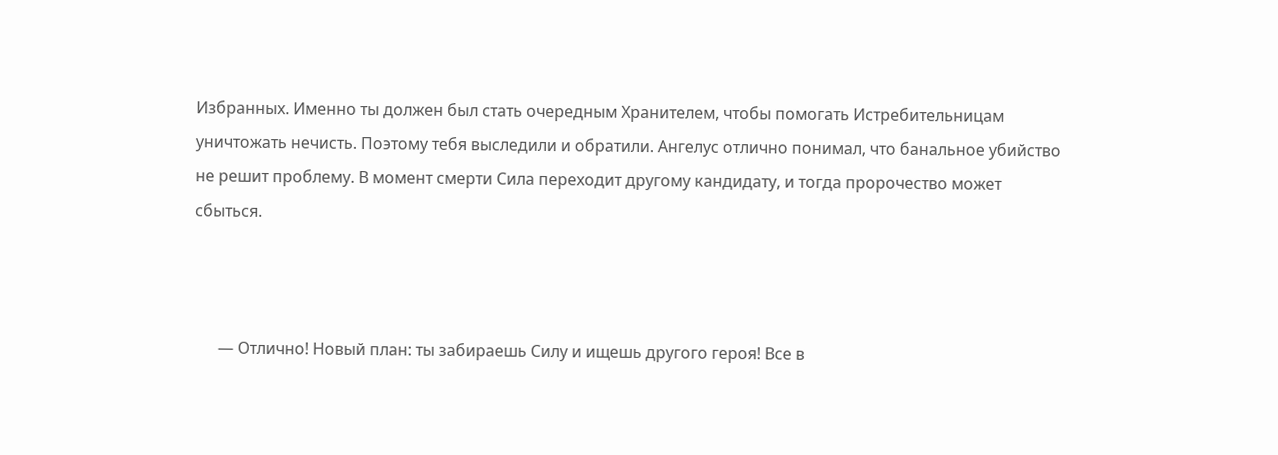Избранных. Именно ты должен был стать очередным Хранителем, чтобы помогать Истребительницам уничтожать нечисть. Поэтому тебя выследили и обратили. Ангелус отлично понимал, что банальное убийство не решит проблему. В момент смерти Сила переходит другому кандидату, и тогда пророчество может сбыться.



      — Отлично! Новый план: ты забираешь Силу и ищешь другого героя! Все в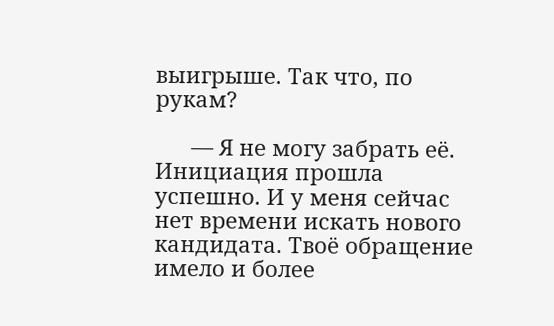выигрыше. Так что, по рукам?

      — Я не могу забрать её. Инициация прошла успешно. И у меня сейчас нет времени искать нового кандидата. Твоё обращение имело и более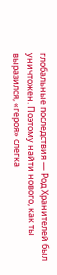глобальные последствия — Род Хранителей был уничтожен. Поэтому найти нового, как ты выразился, «героя» слегка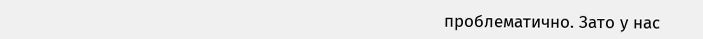проблематично. Зато у нас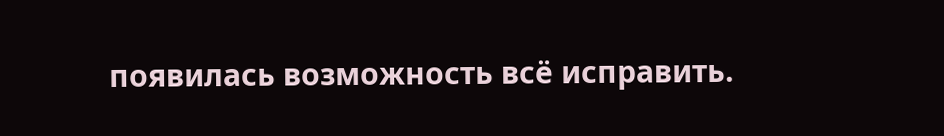появилась возможность всё исправить.